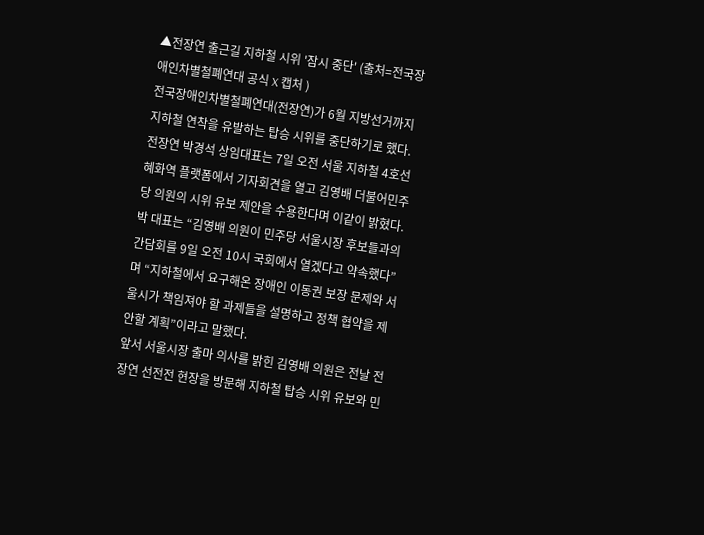▲전장연 출근길 지하철 시위 '잠시 중단' (출처=전국장애인차별철폐연대 공식 X 캡처 )
전국장애인차별철폐연대(전장연)가 6월 지방선거까지 지하철 연착을 유발하는 탑승 시위를 중단하기로 했다.
전장연 박경석 상임대표는 7일 오전 서울 지하철 4호선 혜화역 플랫폼에서 기자회견을 열고 김영배 더불어민주당 의원의 시위 유보 제안을 수용한다며 이같이 밝혔다.
박 대표는 “김영배 의원이 민주당 서울시장 후보들과의 간담회를 9일 오전 10시 국회에서 열겠다고 약속했다”며 “지하철에서 요구해온 장애인 이동권 보장 문제와 서울시가 책임져야 할 과제들을 설명하고 정책 협약을 제안할 계획”이라고 말했다.
앞서 서울시장 출마 의사를 밝힌 김영배 의원은 전날 전장연 선전전 현장을 방문해 지하철 탑승 시위 유보와 민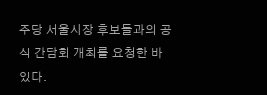주당 서울시장 후보들과의 공식 간담회 개최를 요청한 바 있다.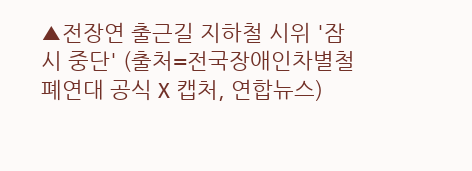▲전장연 출근길 지하철 시위 '잠시 중단' (출처=전국장애인차별철폐연대 공식 X 캡처, 연합뉴스)